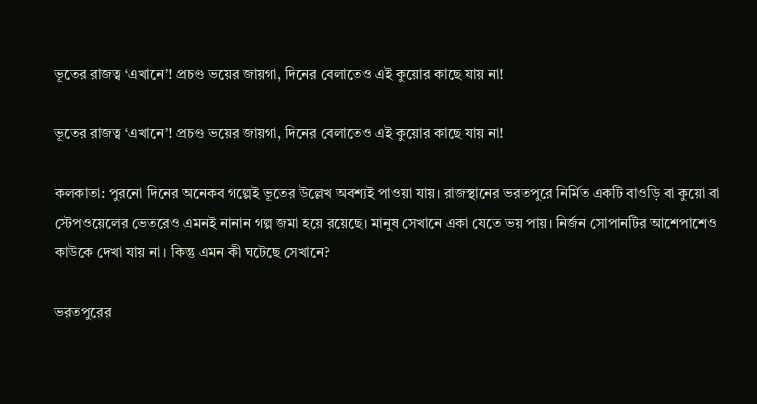ভূতের রাজত্ব ‘এখানে’! প্রচণ্ড ভয়ের জায়গা, দিনের বেলাতেও এই কুয়োর কাছে যায় না!

ভূতের রাজত্ব ‘এখানে’! প্রচণ্ড ভয়ের জায়গা, দিনের বেলাতেও এই কুয়োর কাছে যায় না!

কলকাতা: পুরনো দিনের অনেকব গল্পেই ভূতের উল্লেখ অবশ্যই পাওয়া যায়। রাজস্থানের ভরতপুরে নির্মিত একটি বাওড়ি বা কুয়ো বা স্টেপওয়েলের ভেতরেও এমনই নানান গল্প জমা হয়ে রয়েছে। মানুষ সেখানে একা যেতে ভয় পায়। নির্জন সোপানটির আশেপাশেও কাউকে দেখা যায় না। কিন্তু এমন কী ঘটেছে সেখানে?

ভরতপুরের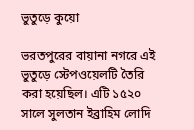ভুতুড়ে কুয়ো

ভরতপুরের বায়ানা নগরে এই ভুতুড়ে স্টেপওয়েলটি তৈরি করা হয়েছিল। এটি ১৫২০ সালে সুলতান ইব্রাহিম লোদি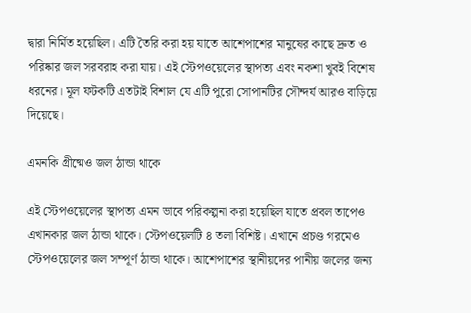দ্বারা নির্মিত হয়েছিল। এটি তৈরি করা হয় যাতে আশেপাশের মানুষের কাছে দ্রুত ও পরিষ্কার জল সরবরাহ করা যায়। এই স্টেপওয়েলের স্থাপত্য এবং নকশা খুবই বিশেষ ধরনের। মূল ফটকটি এতটাই বিশাল যে এটি পুরো সোপানটির সৌন্দর্য আরও বাড়িয়ে দিয়েছে।

এমনকি গ্রীষ্মেও জল ঠান্ডা থাকে

এই স্টেপওয়েলের স্থাপত্য এমন ভাবে পরিকল্পনা করা হয়েছিল যাতে প্রবল তাপেও এখানকার জল ঠান্ডা থাকে। স্টেপওয়েলটি ৪ তলা বিশিষ্ট। এখানে প্রচণ্ড গরমেও স্টেপওয়েলের জল সম্পূর্ণ ঠান্ডা থাকে। আশেপাশের স্থানীয়দের পানীয় জলের জন্য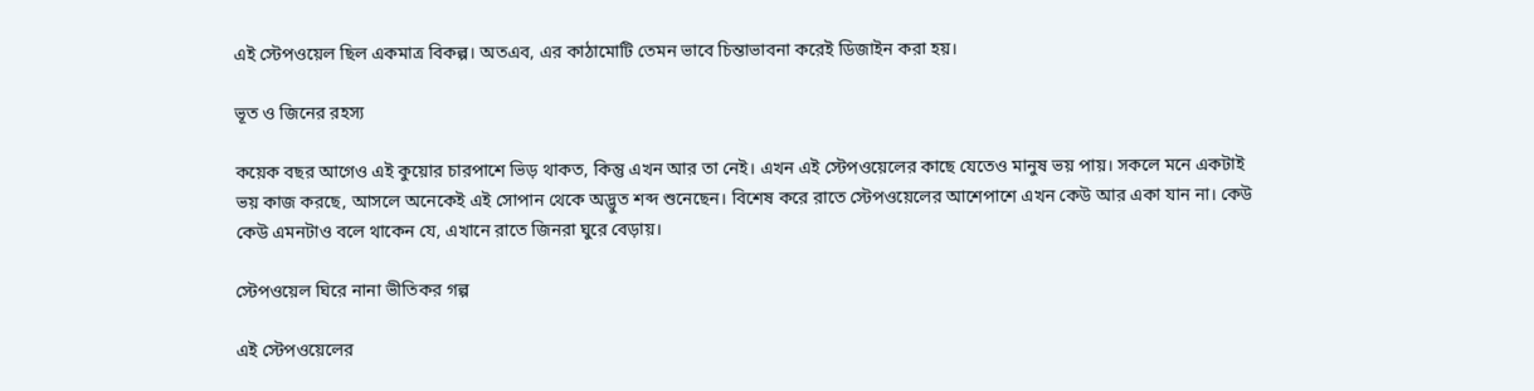এই স্টেপওয়েল ছিল একমাত্র বিকল্প। অতএব, এর কাঠামোটি তেমন ভাবে চিন্তাভাবনা করেই ডিজাইন করা হয়।

ভূত ও জিনের রহস্য

কয়েক বছর আগেও এই কুয়োর চারপাশে ভিড় থাকত, কিন্তু এখন আর তা নেই। এখন এই স্টেপওয়েলের কাছে যেতেও মানুষ ভয় পায়। সকলে মনে একটাই ভয় কাজ করছে, আসলে অনেকেই এই সোপান থেকে অদ্ভুত শব্দ শুনেছেন। বিশেষ করে রাতে স্টেপওয়েলের আশেপাশে এখন কেউ আর একা যান না। কেউ কেউ এমনটাও বলে থাকেন যে, এখানে রাতে জিনরা ঘুরে বেড়ায়।

স্টেপওয়েল ঘিরে নানা ভীতিকর গল্প

এই স্টেপওয়েলের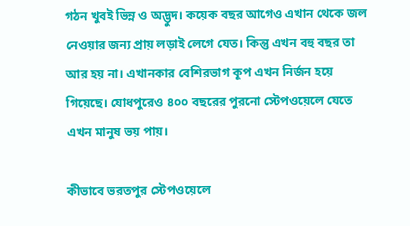গঠন খুবই ভিন্ন ও অদ্ভুদ। কয়েক বছর আগেও এখান থেকে জল নেওয়ার জন্য প্রায় লড়াই লেগে যেত। কিন্তু এখন বহু বছর তা আর হয় না। এখানকার বেশিরভাগ কূপ এখন নির্জন হয়ে গিয়েছে। যোধপুরেও ৪০০ বছরের পুরনো স্টেপওয়েলে যেতে এখন মানুষ ভয় পায়।

কীভাবে ভরতপুর স্টেপওয়েলে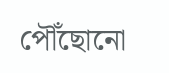পৌঁছোনো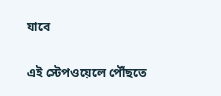যাবে

এই স্টেপওয়েলে পৌঁছতে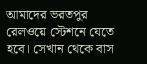আমাদের ভরতপুর রেলওয়ে স্টেশনে যেতে হবে। সেখান থেকে বাস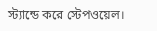স্ট্যান্ডে করে স্টেপওয়েল।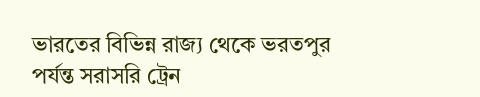ভারতের বিভিন্ন রাজ্য থেকে ভরতপুর পর্যন্ত সরাসরি ট্রেন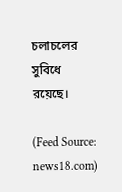চলাচলের সুবিধে রয়েছে।

(Feed Source: news18.com)